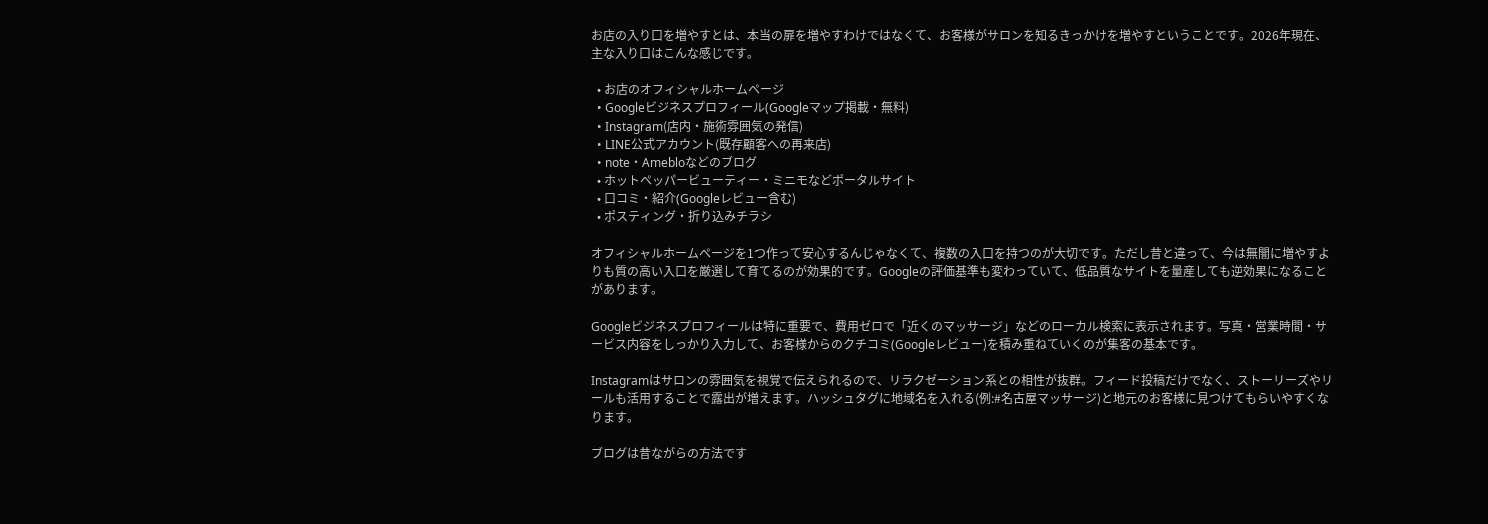お店の入り口を増やすとは、本当の扉を増やすわけではなくて、お客様がサロンを知るきっかけを増やすということです。2026年現在、主な入り口はこんな感じです。

  • お店のオフィシャルホームページ
  • Googleビジネスプロフィール(Googleマップ掲載・無料)
  • Instagram(店内・施術雰囲気の発信)
  • LINE公式アカウント(既存顧客への再来店)
  • note・Amebloなどのブログ
  • ホットペッパービューティー・ミニモなどポータルサイト
  • 口コミ・紹介(Googleレビュー含む)
  • ポスティング・折り込みチラシ

オフィシャルホームページを1つ作って安心するんじゃなくて、複数の入口を持つのが大切です。ただし昔と違って、今は無闇に増やすよりも質の高い入口を厳選して育てるのが効果的です。Googleの評価基準も変わっていて、低品質なサイトを量産しても逆効果になることがあります。

Googleビジネスプロフィールは特に重要で、費用ゼロで「近くのマッサージ」などのローカル検索に表示されます。写真・営業時間・サービス内容をしっかり入力して、お客様からのクチコミ(Googleレビュー)を積み重ねていくのが集客の基本です。

Instagramはサロンの雰囲気を視覚で伝えられるので、リラクゼーション系との相性が抜群。フィード投稿だけでなく、ストーリーズやリールも活用することで露出が増えます。ハッシュタグに地域名を入れる(例:#名古屋マッサージ)と地元のお客様に見つけてもらいやすくなります。

ブログは昔ながらの方法です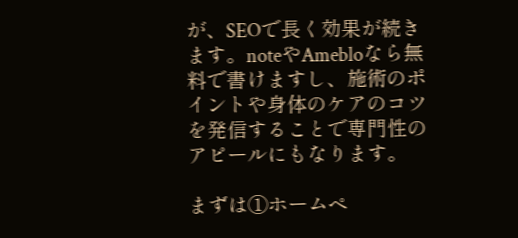が、SEOで長く効果が続きます。noteやAmebloなら無料で書けますし、施術のポイントや身体のケアのコツを発信することで専門性のアピールにもなります。

まずは①ホームペ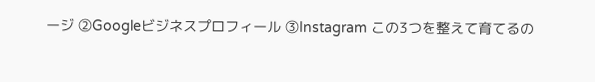ージ ②Googleビジネスプロフィール ③Instagram この3つを整えて育てるの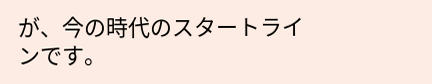が、今の時代のスタートラインです。